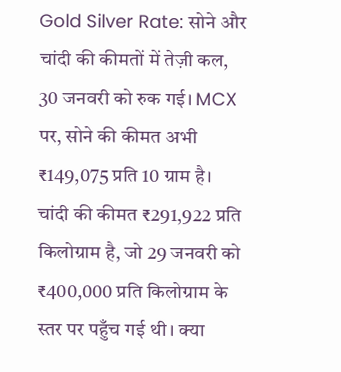Gold Silver Rate: सोने और चांदी की कीमतों में तेज़ी कल, 30 जनवरी को रुक गई। MCX पर, सोने की कीमत अभी ₹149,075 प्रति 10 ग्राम है। चांदी की कीमत ₹291,922 प्रति किलोग्राम है, जो 29 जनवरी को ₹400,000 प्रति किलोग्राम के स्तर पर पहुँच गई थी। क्या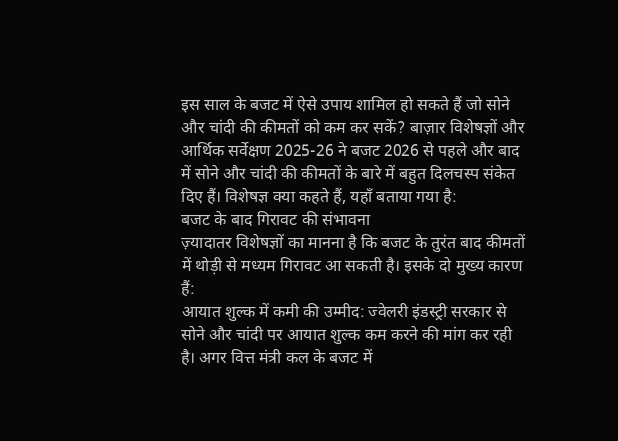इस साल के बजट में ऐसे उपाय शामिल हो सकते हैं जो सोने और चांदी की कीमतों को कम कर सकें? बाज़ार विशेषज्ञों और आर्थिक सर्वेक्षण 2025-26 ने बजट 2026 से पहले और बाद में सोने और चांदी की कीमतों के बारे में बहुत दिलचस्प संकेत दिए हैं। विशेषज्ञ क्या कहते हैं, यहाँ बताया गया है:
बजट के बाद गिरावट की संभावना
ज़्यादातर विशेषज्ञों का मानना है कि बजट के तुरंत बाद कीमतों में थोड़ी से मध्यम गिरावट आ सकती है। इसके दो मुख्य कारण हैं:
आयात शुल्क में कमी की उम्मीद: ज्वेलरी इंडस्ट्री सरकार से सोने और चांदी पर आयात शुल्क कम करने की मांग कर रही है। अगर वित्त मंत्री कल के बजट में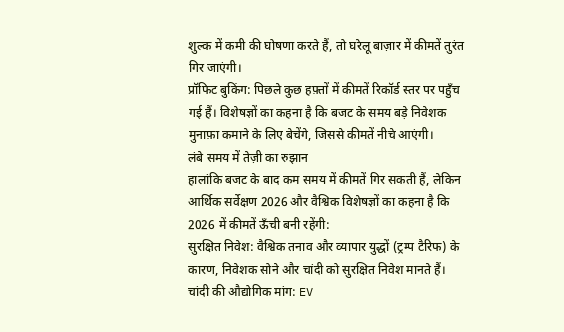शुल्क में कमी की घोषणा करते हैं, तो घरेलू बाज़ार में कीमतें तुरंत गिर जाएंगी।
प्रॉफिट बुकिंग: पिछले कुछ हफ़्तों में कीमतें रिकॉर्ड स्तर पर पहुँच गई हैं। विशेषज्ञों का कहना है कि बजट के समय बड़े निवेशक मुनाफ़ा कमाने के लिए बेचेंगे, जिससे कीमतें नीचे आएंगी।
लंबे समय में तेज़ी का रुझान
हालांकि बजट के बाद कम समय में कीमतें गिर सकती हैं, लेकिन आर्थिक सर्वेक्षण 2026 और वैश्विक विशेषज्ञों का कहना है कि 2026 में कीमतें ऊँची बनी रहेंगी:
सुरक्षित निवेश: वैश्विक तनाव और व्यापार युद्धों (ट्रम्प टैरिफ) के कारण, निवेशक सोने और चांदी को सुरक्षित निवेश मानते हैं।
चांदी की औद्योगिक मांग: EV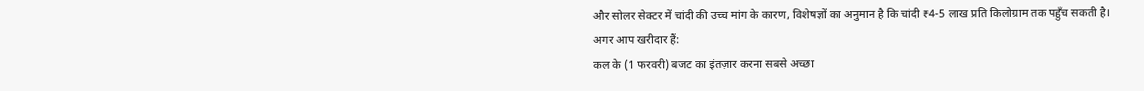और सोलर सेक्टर में चांदी की उच्च मांग के कारण, विशेषज्ञों का अनुमान है कि चांदी ₹4-5 लाख प्रति किलोग्राम तक पहुँच सकती है।
अगर आप खरीदार हैं:
कल के (1 फरवरी) बजट का इंतज़ार करना सबसे अच्छा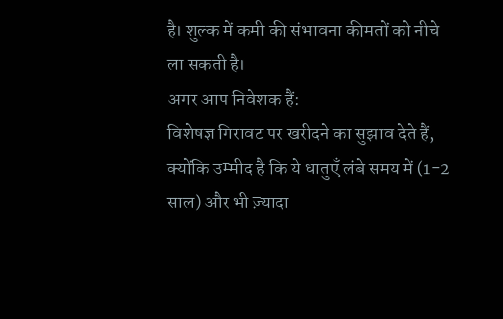है। शुल्क में कमी की संभावना कीमतों को नीचे ला सकती है।
अगर आप निवेशक हैं:
विशेषज्ञ गिरावट पर खरीदने का सुझाव देते हैं, क्योंकि उम्मीद है कि ये धातुएँ लंबे समय में (1-2 साल) और भी ज़्यादा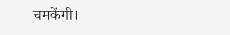चमकेंगी।